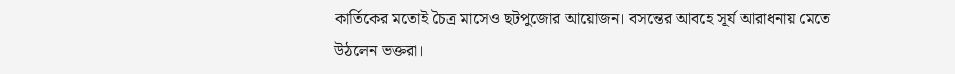কার্তিকের মতোই চৈত্র মাসেও ছটপুজোর আয়োজন। বসন্তের আবহে সূর্য আরাধনায় মেতে উঠলেন ভক্তরা।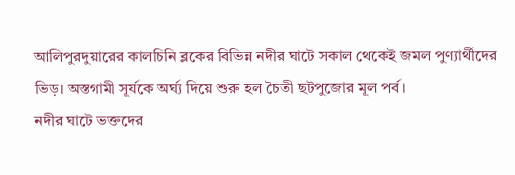আলিপুরদুয়ারের কালচিনি ব্লকের বিভিন্ন নদীর ঘাটে সকাল থেকেই জমল পুণ্যার্থীদের ভিড়। অস্তগামী সূর্যকে অর্ঘ্য দিয়ে শুরু হল চৈতী ছটপুজোর মূল পর্ব।
নদীর ঘাটে ভক্তদের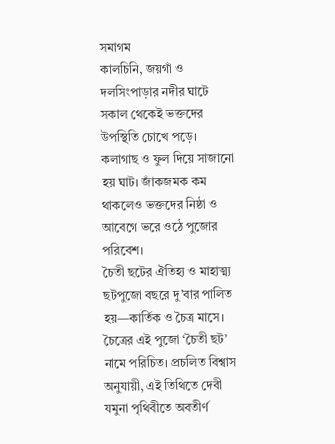সমাগম
কালচিনি, জয়গাঁ ও দলসিংপাড়ার নদীর ঘাটে সকাল থেকেই ভক্তদের উপস্থিতি চোখে পড়ে। কলাগাছ ও ফুল দিয়ে সাজানো হয় ঘাট। জাঁকজমক কম থাকলেও ভক্তদের নিষ্ঠা ও আবেগে ভরে ওঠে পুজোর পরিবেশ।
চৈতী ছটের ঐতিহ্য ও মাহাত্ম্য
ছটপুজো বছরে দু’বার পালিত হয়—কার্তিক ও চৈত্র মাসে। চৈত্রের এই পুজো ‘চৈতী ছট’ নামে পরিচিত। প্রচলিত বিশ্বাস অনুযায়ী, এই তিথিতে দেবী যমুনা পৃথিবীতে অবতীর্ণ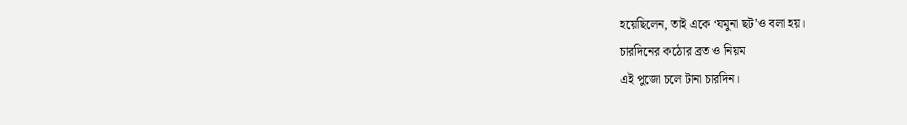হয়েছিলেন, তাই একে ‘যমুনা ছট’ও বলা হয়।
চারদিনের কঠোর ব্রত ও নিয়ম
এই পুজো চলে টানা চারদিন।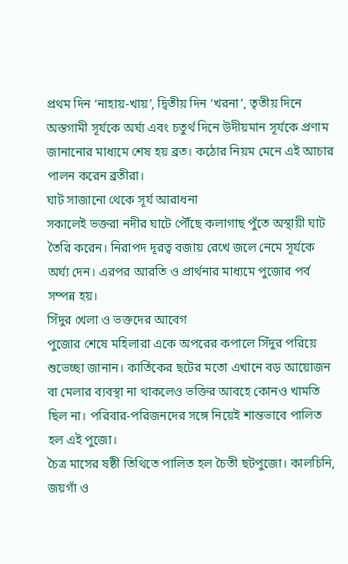প্রথম দিন ‘নাহায়-খায়’, দ্বিতীয় দিন ‘খরনা’, তৃতীয় দিনে অস্তগামী সূর্যকে অর্ঘ্য এবং চতুর্থ দিনে উদীয়মান সূর্যকে প্রণাম জানানোর মাধ্যমে শেষ হয় ব্রত। কঠোর নিয়ম মেনে এই আচার পালন করেন ব্রতীরা।
ঘাট সাজানো থেকে সূর্য আরাধনা
সকালেই ভক্তরা নদীর ঘাটে পৌঁছে কলাগাছ পুঁতে অস্থায়ী ঘাট তৈরি করেন। নিরাপদ দূরত্ব বজায় রেখে জলে নেমে সূর্যকে অর্ঘ্য দেন। এরপর আরতি ও প্রার্থনার মাধ্যমে পুজোর পর্ব সম্পন্ন হয়।
সিঁদুর খেলা ও ভক্তদের আবেগ
পুজোর শেষে মহিলারা একে অপরের কপালে সিঁদুর পরিয়ে শুভেচ্ছা জানান। কার্তিকের ছটের মতো এখানে বড় আয়োজন বা মেলার ব্যবস্থা না থাকলেও ভক্তির আবহে কোনও খামতি ছিল না। পরিবার-পরিজনদের সঙ্গে নিয়েই শান্তভাবে পালিত হল এই পুজো।
চৈত্র মাসের ষষ্ঠী তিথিতে পালিত হল চৈতী ছটপুজো। কালচিনি, জয়গাঁ ও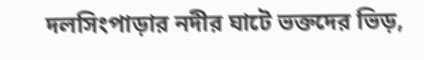দলসিংপাড়ার নদীর ঘাটে ভক্তদের ভিড়,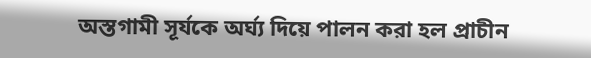অস্তগামী সূর্যকে অর্ঘ্য দিয়ে পালন করা হল প্রাচীন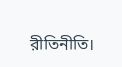রীতিনীতি।